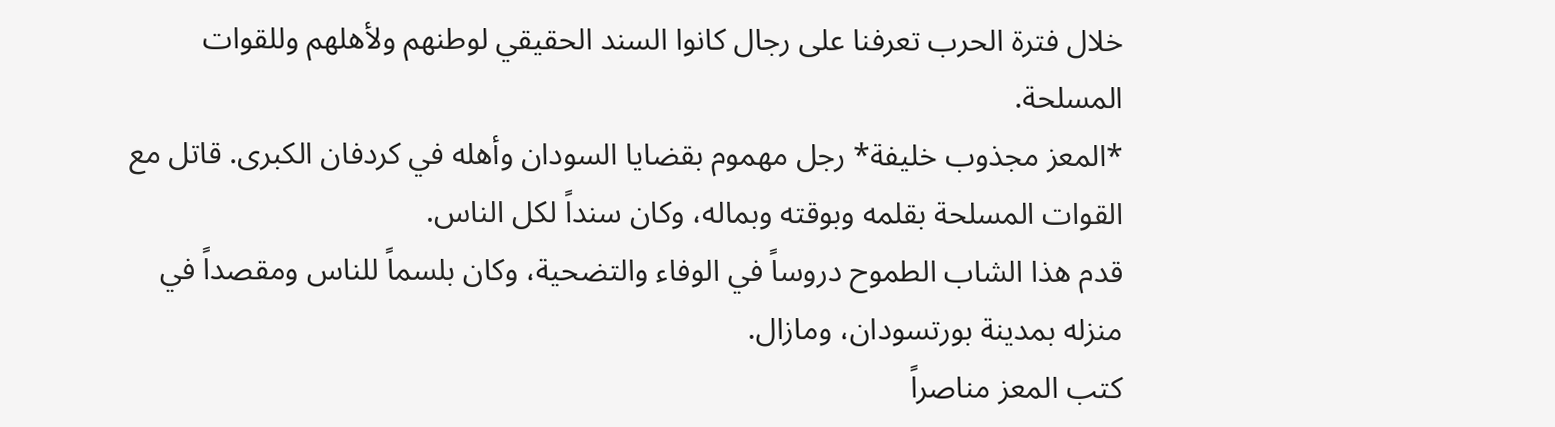خلال فترة الحرب تعرفنا على رجال كانوا السند الحقيقي لوطنهم ولأهلهم وللقوات المسلحة.
*المعز مجذوب خليفة* رجل مهموم بقضايا السودان وأهله في كردفان الكبرى. قاتل مع القوات المسلحة بقلمه وبوقته وبماله، وكان سنداً لكل الناس.
قدم هذا الشاب الطموح دروساً في الوفاء والتضحية، وكان بلسماً للناس ومقصداً في منزله بمدينة بورتسودان، ومازال.
كتب المعز مناصراً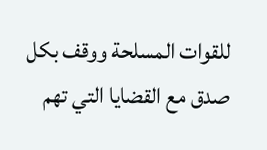للقوات المسلحة ووقف بكل صدق مع القضايا التي تهم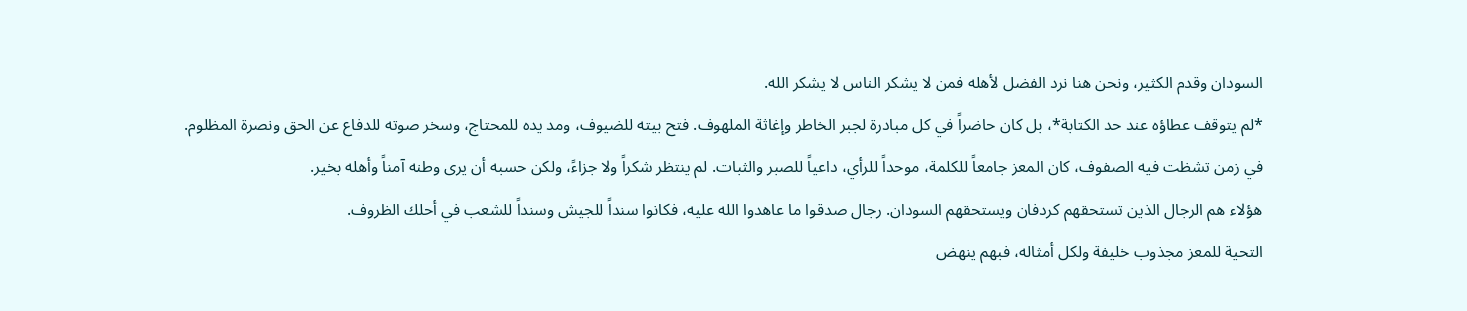السودان وقدم الكثير، ونحن هنا نرد الفضل لأهله فمن لا يشكر الناس لا يشكر الله.
*لم يتوقف عطاؤه عند حد الكتابة*، بل كان حاضراً في كل مبادرة لجبر الخاطر وإغاثة الملهوف. فتح بيته للضيوف، ومد يده للمحتاج، وسخر صوته للدفاع عن الحق ونصرة المظلوم.
في زمن تشظت فيه الصفوف، كان المعز جامعاً للكلمة، موحداً للرأي، داعياً للصبر والثبات. لم ينتظر شكراً ولا جزاءً، ولكن حسبه أن يرى وطنه آمناً وأهله بخير.
هؤلاء هم الرجال الذين تستحقهم كردفان ويستحقهم السودان. رجال صدقوا ما عاهدوا الله عليه، فكانوا سنداً للجيش وسنداً للشعب في أحلك الظروف.
التحية للمعز مجذوب خليفة ولكل أمثاله، فبهم ينهض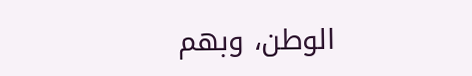الوطن، وبهم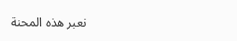نعبر هذه المحنة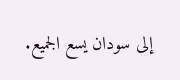إلى سودان يسع الجميع.